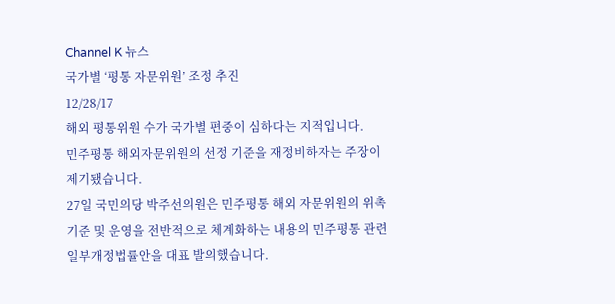Channel K 뉴스
국가별 ‘평통 자문위원’ 조정 추진
12/28/17
해외 평통위원 수가 국가별 편중이 심하다는 지적입니다.
민주평통 해외자문위원의 선정 기준을 재정비하자는 주장이 제기됐습니다.
27일 국민의당 박주선의원은 민주평통 해외 자문위원의 위촉기준 및 운영을 전반적으로 체계화하는 내용의 민주평통 관련 일부개정법률안을 대표 발의했습니다.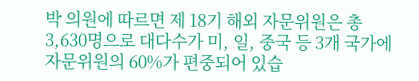박 의원에 따르면 제 18기 해외 자문위원은 총 3,630명으로 대다수가 미, 일, 중국 등 3개 국가에 자문위원의 60%가 편중되어 있습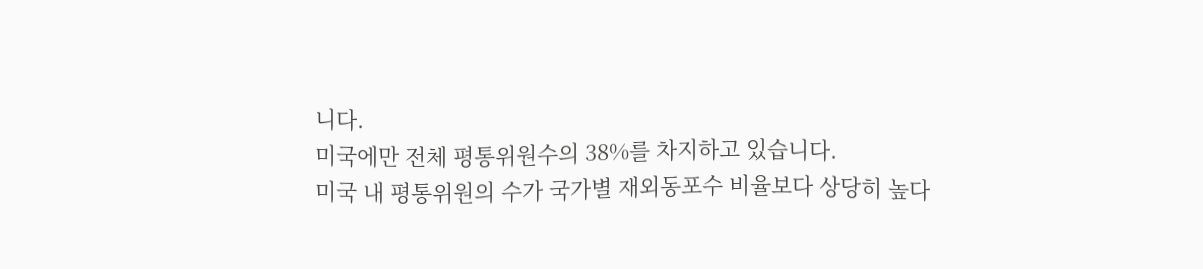니다.
미국에만 전체 평통위원수의 38%를 차지하고 있습니다.
미국 내 평통위원의 수가 국가별 재외동포수 비율보다 상당히 높다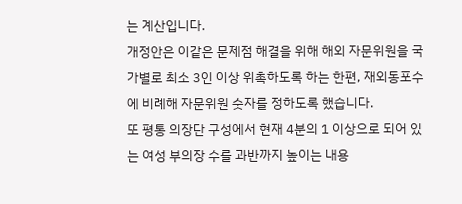는 계산입니다.
개정안은 이같은 문제점 해결을 위해 해외 자문위원을 국가별로 최소 3인 이상 위촉하도록 하는 한편, 재외동포수에 비례해 자문위원 숫자를 정하도록 했습니다.
또 평통 의장단 구성에서 현재 4분의 1 이상으로 되어 있는 여성 부의장 수를 과반까지 높이는 내용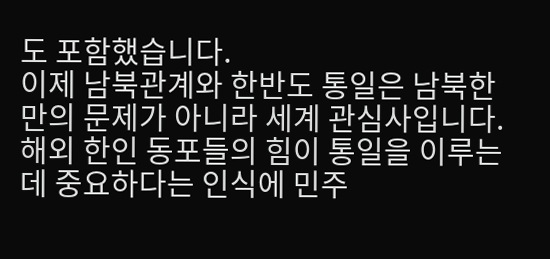도 포함했습니다.
이제 남북관계와 한반도 통일은 남북한만의 문제가 아니라 세계 관심사입니다.
해외 한인 동포들의 힘이 통일을 이루는데 중요하다는 인식에 민주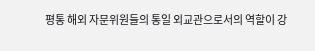평통 해외 자문위원들의 통일 외교관으로서의 역할이 강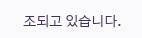조되고 있습니다.